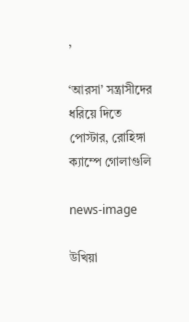,

‘আরসা’ সন্ত্রাসীদের ধরিয়ে দিতে পোস্টার, রোহিঙ্গা ক্যাম্পে গোলাগুলি

news-image

উখিয়া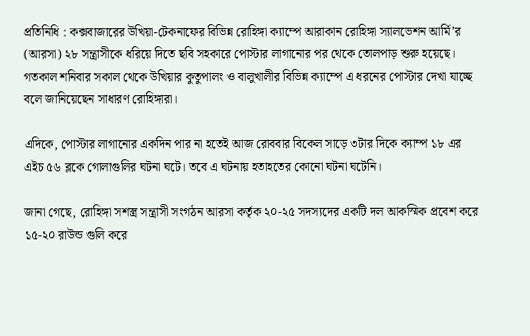প্রতিনিধি : কক্সবাজারের উখিয়া-টেকনাফের বিভিন্ন রোহিঙ্গা ক্যাম্পে আরাকান রোহিঙ্গা স্যালভেশন আর্মি’র (আরসা) ২৮ সন্ত্রাসীকে ধরিয়ে দিতে ছবি সহকারে পোস্টার লাগানোর পর থেকে তোলপাড় শুরু হয়েছে। গতকাল শনিবার সকাল থেকে উখিয়ার কুতুপালং ও বালুখালীর বিভিন্ন ক্যাম্পে এ ধরনের পোস্টার দেখা যাচ্ছে বলে জানিয়েছেন সাধারণ রোহিঙ্গারা।

এদিকে, পোস্টার লাগানোর একদিন পার না হতেই আজ রোববার বিকেল সাড়ে ৩টার দিকে ক্যাম্প ১৮ এর এইচ ৫৬ ব্লকে গোলাগুলির ঘটনা ঘটে। তবে এ ঘটনায় হতাহতের কোনো ঘটনা ঘটেনি।

জানা গেছে, রোহিঙ্গা সশস্ত্র সন্ত্রাসী সংগঠন আরসা কর্তৃক ২০-২৫ সদস্যদের একটি দল আকস্মিক প্রবেশ করে ১৫-২০ রাউন্ড গুলি করে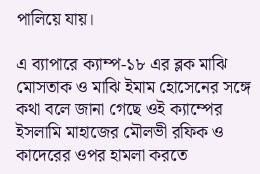পালিয়ে যায়।

এ ব্যাপারে ক‍্যাম্প-১৮ এর ব্লক মাঝি মোসতাক ও মাঝি ইমাম হোসেনের সঙ্গে কথা বলে জানা গেছে ওই ক‍্যাম্পের ইসলামি মাহাজের মৌলভী রফিক ও কাদেরের ওপর হামলা করতে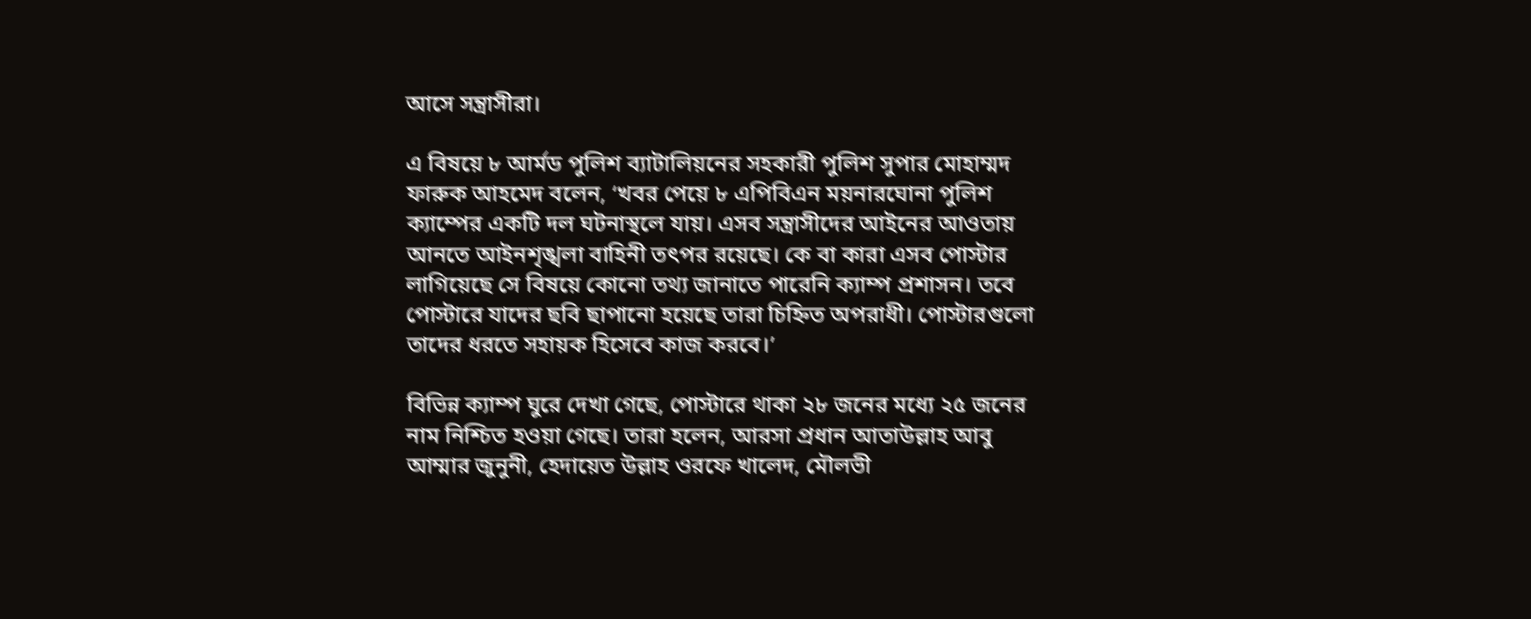আসে সন্ত্রাসীরা।

এ বিষয়ে ৮ আর্মড পুলিশ ব্যাটালিয়নের সহকারী পুলিশ সুপার মোহাম্মদ ফারুক আহমেদ বলেন, ‘খবর পেয়ে ৮ এপিবিএন ময়নারঘোনা পুলিশ ক্যাম্পের একটি দল ঘটনাস্থলে যায়। এসব সন্ত্রাসীদের আইনের আওতায় আনতে আইনশৃঙ্খলা বাহিনী তৎপর রয়েছে। কে বা কারা এসব পোস্টার লাগিয়েছে সে বিষয়ে কোনো তথ্য জানাতে পারেনি ক্যাম্প প্রশাসন। তবে পোস্টারে যাদের ছবি ছাপানো হয়েছে তারা চিহ্নিত অপরাধী। পোস্টারগুলো তাদের ধরতে সহায়ক হিসেবে কাজ করবে।’

বিভিন্ন ক্যাম্প ঘুরে দেখা গেছে, পোস্টারে থাকা ২৮ জনের মধ্যে ২৫ জনের নাম নিশ্চিত হওয়া গেছে। তারা হলেন, আরসা প্রধান আতাউল্লাহ আবু আম্মার জুনুনী, হেদায়েত উল্লাহ ওরফে খালেদ, মৌলভী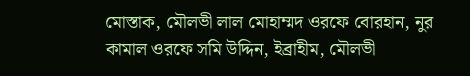মোস্তাক, মৌলভী লাল মোহাম্মদ ওরফে বোরহান, নুর কামাল ওরফে সমি উদ্দিন, ইব্রাহীম, মৌলভী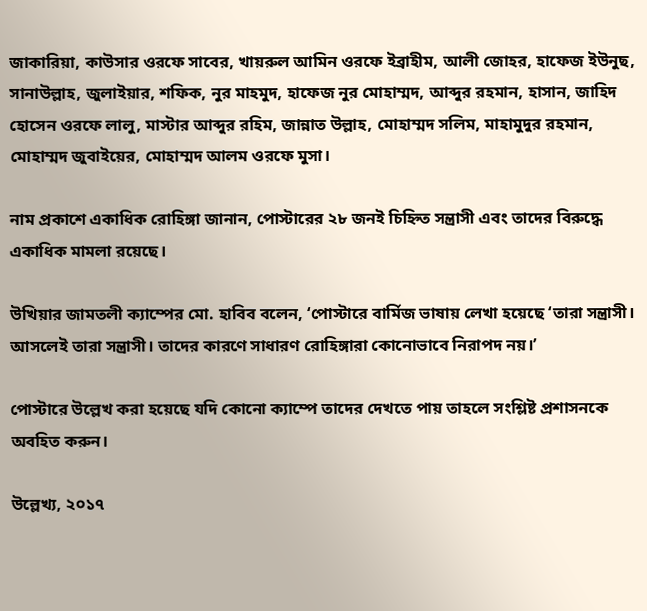জাকারিয়া, কাউসার ওরফে সাবের, খায়রুল আমিন ওরফে ইব্রাহীম, আলী জোহর, হাফেজ ইউনুছ, সানাউল্লাহ, জুলাইয়ার, শফিক, নুর মাহমুদ, হাফেজ নুর মোহাম্মদ, আব্দুর রহমান, হাসান, জাহিদ হোসেন ওরফে লালু, মাস্টার আব্দুর রহিম, জান্নাত উল্লাহ, মোহাম্মদ সলিম, মাহামুদুর রহমান, মোহাম্মদ জুবাইয়ের, মোহাম্মদ আলম ওরফে মুসা।

নাম প্রকাশে একাধিক রোহিঙ্গা জানান, পোস্টারের ২৮ জনই চিহ্নিত সন্ত্রাসী এবং তাদের বিরুদ্ধে একাধিক মামলা রয়েছে।

উখিয়ার জামতলী ক্যাম্পের মো. হাবিব বলেন, ‘পোস্টারে বার্মিজ ভাষায় লেখা হয়েছে ‘তারা সন্ত্রাসী। আসলেই তারা সন্ত্রাসী। তাদের কারণে সাধারণ রোহিঙ্গারা কোনোভাবে নিরাপদ নয়।’

পোস্টারে উল্লেখ করা হয়েছে যদি কোনো ক্যাম্পে তাদের দেখতে পায় তাহলে সংশ্লিষ্ট প্রশাসনকে অবহিত করুন।

উল্লেখ্য, ২০১৭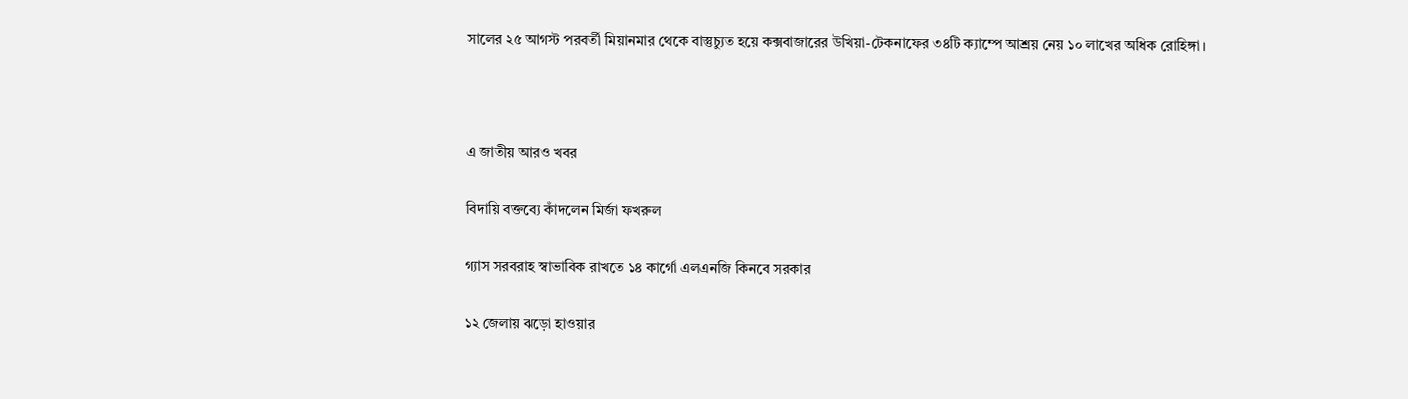সালের ২৫ আগস্ট পরবর্তী মিয়ানমার থেকে বাস্তুচ্যুত হয়ে কক্সবাজারের উখিয়া-টেকনাফের ৩৪টি ক্যাম্পে আশ্রয় নেয় ১০ লাখের অধিক রোহিঙ্গা।



এ জাতীয় আরও খবর

বিদায়ি বক্তব্যে কাঁদলেন মির্জা ফখরুল

গ্যাস সরবরাহ স্বাভাবিক রাখতে ১৪ কার্গো এলএনজি কিনবে সরকার

১২ জেলায় ঝড়ো হাওয়ার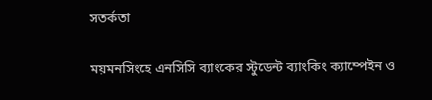সতর্কতা

ময়মনসিংহে এনসিসি ব্যাংকের স্টুডেন্ট ব্যাংকিং ক্যাম্পেইন ও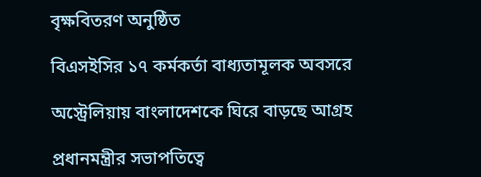বৃক্ষবিতরণ অনুষ্ঠিত

বিএসইসির ১৭ কর্মকর্তা বাধ্যতামূলক অবসরে

অস্ট্রেলিয়ায় বাংলাদেশকে ঘিরে বাড়ছে আগ্রহ

প্রধানমন্ত্রীর সভাপতিত্বে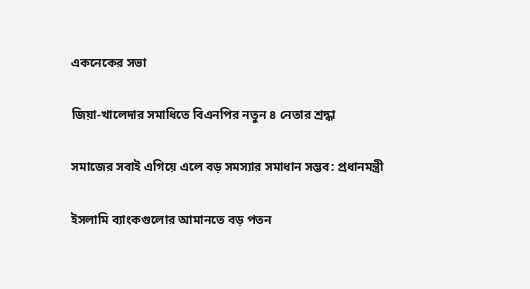একনেকের সভা

জিয়া-খালেদার সমাধিতে বিএনপির নতুন ৪ নেতার শ্রদ্ধা

সমাজের সবাই এগিয়ে এলে বড় সমস্যার সমাধান সম্ভব: প্রধানমন্ত্রী

ইসলামি ব্যাংকগুলোর আমানতে বড় পতন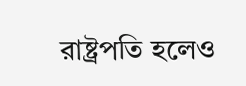রাষ্ট্রপতি হলেও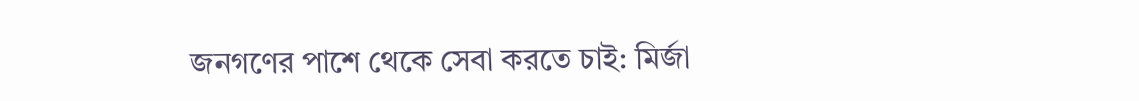জনগণের পাশে থেকে সেবা করতে চাই: মির্জা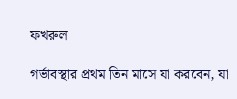ফখরুল

গর্ভাবস্থার প্রথম তিন মাসে যা করবেন, যা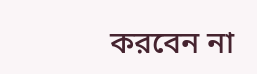করবেন না